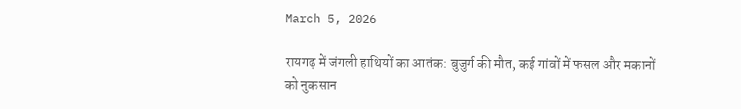March 5, 2026

रायगढ़ में जंगली हाथियों का आतंक: बुजुर्ग की मौत, कई गांवों में फसल और मकानों को नुकसान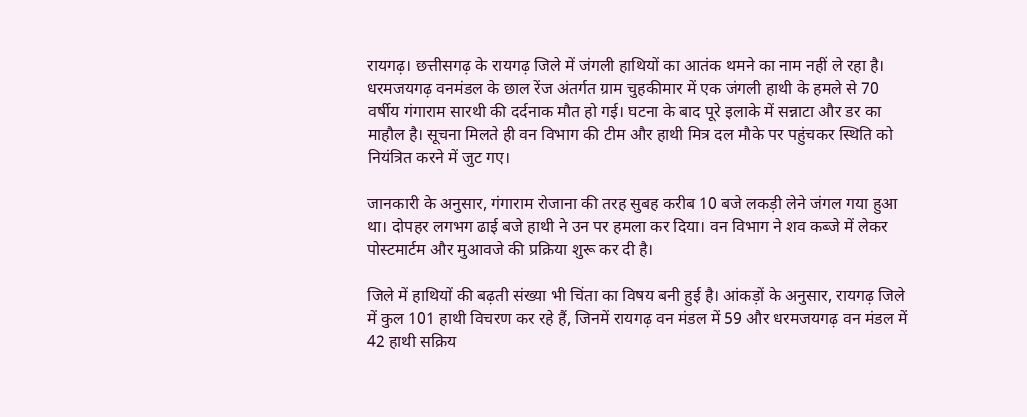रायगढ़। छत्तीसगढ़ के रायगढ़ जिले में जंगली हाथियों का आतंक थमने का नाम नहीं ले रहा है। धरमजयगढ़ वनमंडल के छाल रेंज अंतर्गत ग्राम चुहकीमार में एक जंगली हाथी के हमले से 70 वर्षीय गंगाराम सारथी की दर्दनाक मौत हो गई। घटना के बाद पूरे इलाके में सन्नाटा और डर का माहौल है। सूचना मिलते ही वन विभाग की टीम और हाथी मित्र दल मौके पर पहुंचकर स्थिति को नियंत्रित करने में जुट गए।

जानकारी के अनुसार, गंगाराम रोजाना की तरह सुबह करीब 10 बजे लकड़ी लेने जंगल गया हुआ था। दोपहर लगभग ढाई बजे हाथी ने उन पर हमला कर दिया। वन विभाग ने शव कब्जे में लेकर पोस्टमार्टम और मुआवजे की प्रक्रिया शुरू कर दी है।

जिले में हाथियों की बढ़ती संख्या भी चिंता का विषय बनी हुई है। आंकड़ों के अनुसार, रायगढ़ जिले में कुल 101 हाथी विचरण कर रहे हैं, जिनमें रायगढ़ वन मंडल में 59 और धरमजयगढ़ वन मंडल में 42 हाथी सक्रिय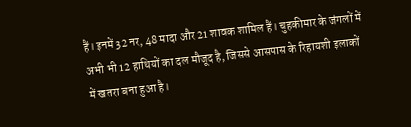हैं। इनमें 32 नर, 48 मादा और 21 शावक शामिल हैं। चुहकीमार के जंगलों में अभी भी 12 हाथियों का दल मौजूद है, जिससे आसपास के रिहायशी इलाकों में खतरा बना हुआ है।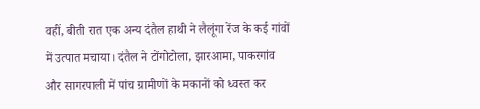वहीं, बीती रात एक अन्य दंतैल हाथी ने लैलूंगा रेंज के कई गांवों में उत्पात मचाया। दंतैल ने टोंगोटोला, झारआमा, पाकरगांव और सागरपाली में पांच ग्रामीणों के मकानों को ध्वस्त कर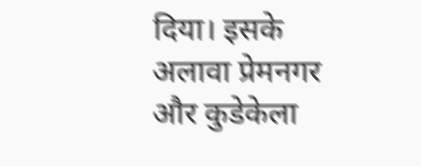दिया। इसके अलावा प्रेमनगर और कुडेकेला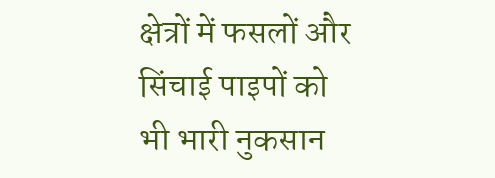क्षेत्रों में फसलों और सिंचाई पाइपों को भी भारी नुकसान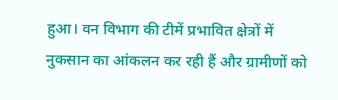हुआ। वन विभाग की टीमें प्रभावित क्षेत्रों में नुकसान का आंकलन कर रही हैं और ग्रामीणों को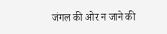जंगल की ओर न जाने की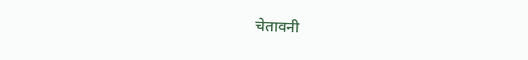चेतावनी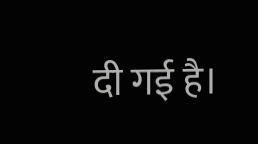दी गई है।